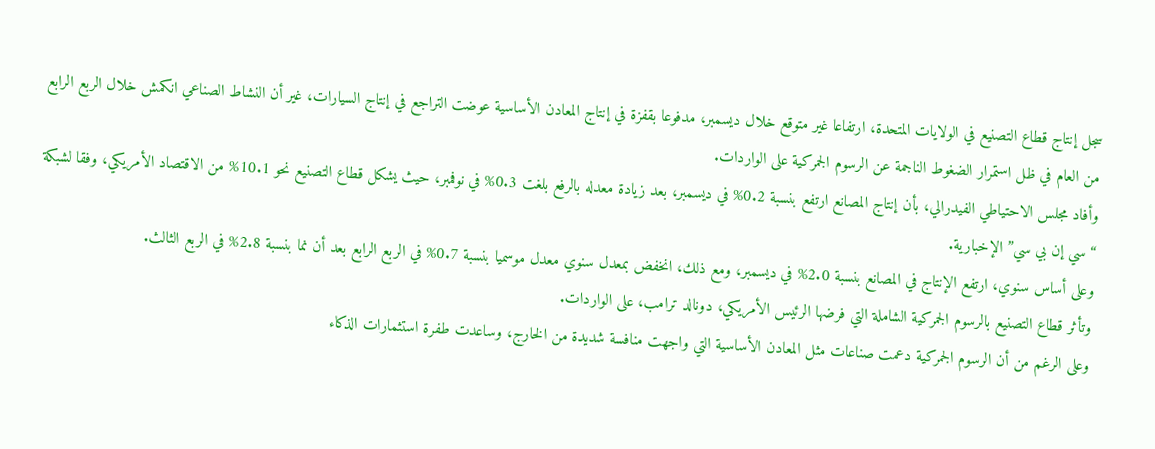سجل إنتاج قطاع التصنيع في الولايات المتحدة، ارتفاعا غير متوقع خلال ديسمبر، مدفوعا بقفزة في إنتاج المعادن الأساسية عوضت التراجع في إنتاج السيارات، غير أن النشاط الصناعي انكمش خلال الربع الرابع من العام في ظل استمرار الضغوط الناجمة عن الرسوم الجمركية على الواردات.
وأفاد مجلس الاحتياطي الفيدرالي، بأن إنتاج المصانع ارتفع بنسبة 0.2% في ديسمبر، بعد زيادة معدله بالرفع بلغت 0.3% في نوفمبر، حيث يشكل قطاع التصنيع نحو 10.1% من الاقتصاد الأمريكي، وفقا لشبكة “سي إن بي سي” الإخبارية.
وعلى أساس سنوي، ارتفع الإنتاج في المصانع بنسبة 2.0% في ديسمبر، ومع ذلك، انخفض بمعدل سنوي معدل موسميا بنسبة 0.7% في الربع الرابع بعد أن نما بنسبة 2.8% في الربع الثالث.
وتأثر قطاع التصنيع بالرسوم الجمركية الشاملة التي فرضها الرئيس الأمريكي، دونالد ترامب، على الواردات.
وعلى الرغم من أن الرسوم الجمركية دعمت صناعات مثل المعادن الأساسية التي واجهت منافسة شديدة من الخارج، وساعدت طفرة استثمارات الذكاء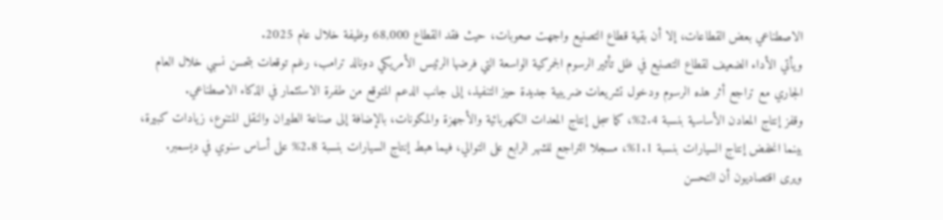الاصطناعي بعض القطاعات، إلا أن بقية قطاع التصنيع واجهت صعوبات، حيث فقد القطاع 68,000 وظيفة خلال عام 2025.
ويأتي الأداء الضعيف لقطاع التصنيع في ظل تأثير الرسوم الجمركية الواسعة التي فرضها الرئيس الأمريكي دونالد ترامب، رغم توقعات بتحسن نسبي خلال العام الجاري مع تراجع أثر هذه الرسوم ودخول تشريعات ضريبية جديدة حيز التنفيذ، إلى جانب الدعم المتوقع من طفرة الاستثمار في الذكاء الاصطناعي.
وقفز إنتاج المعادن الأساسية بنسبة 2.4%، كما سجل إنتاج المعدات الكهربائية والأجهزة والمكونات، بالإضافة إلى صناعة الطيران والنقل المتنوع، زيادات كبيرة، بينما انخفض إنتاج السيارات بنسبة 1.1%، مسجلا التراجع للشهر الرابع على التوالي، فيما هبط إنتاج السيارات بنسبة 2.8% على أساس سنوي في ديسمبر.
ويرى اقتصاديون أن التحسن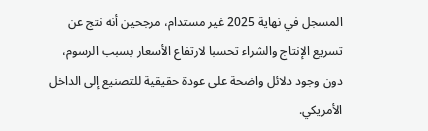المسجل في نهاية 2025 غير مستدام، مرجحين أنه نتج عن تسريع الإنتاج والشراء تحسبا لارتفاع الأسعار بسبب الرسوم، دون وجود دلائل واضحة على عودة حقيقية للتصنيع إلى الداخل الأمريكي.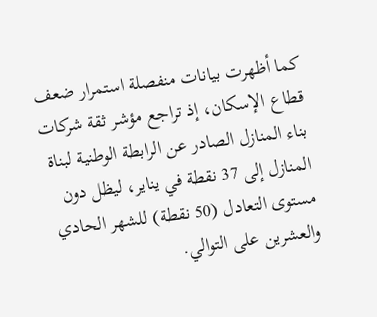كما أظهرت بيانات منفصلة استمرار ضعف قطاع الإسكان، إذ تراجع مؤشر ثقة شركات بناء المنازل الصادر عن الرابطة الوطنية لبناة المنازل إلى 37 نقطة في يناير، ليظل دون مستوى التعادل (50 نقطة) للشهر الحادي والعشرين على التوالي.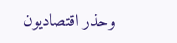وحذر اقتصاديون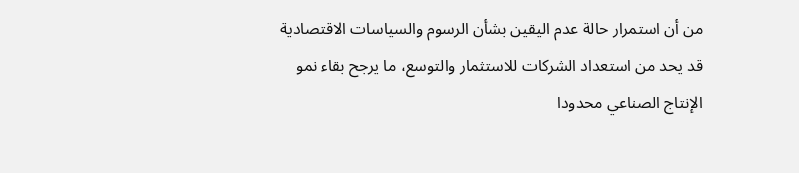من أن استمرار حالة عدم اليقين بشأن الرسوم والسياسات الاقتصادية قد يحد من استعداد الشركات للاستثمار والتوسع، ما يرجح بقاء نمو الإنتاج الصناعي محدودا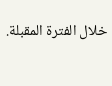خلال الفترة المقبلة.